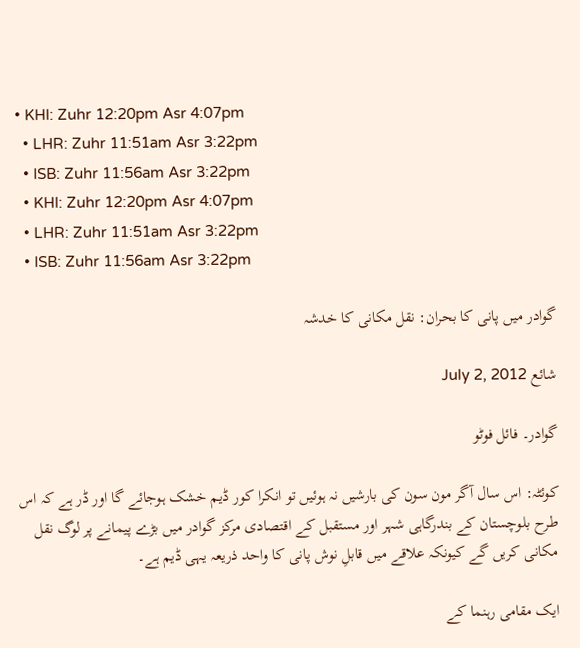• KHI: Zuhr 12:20pm Asr 4:07pm
  • LHR: Zuhr 11:51am Asr 3:22pm
  • ISB: Zuhr 11:56am Asr 3:22pm
  • KHI: Zuhr 12:20pm Asr 4:07pm
  • LHR: Zuhr 11:51am Asr 3:22pm
  • ISB: Zuhr 11:56am Asr 3:22pm

گوادر میں پانی کا بحران: نقل مکانی کا خدشہ

شائع July 2, 2012

گوادر۔ فائل فوٹو

کوئٹہ: اس سال آگر مون سون کی بارشیں نہ ہوئیں تو انکرا کور ڈیم خشک ہوجائے گا اور ڈر ہے کہ اس طرح بلوچستان کے بندرگاہی شہر اور مستقبل کے اقتصادی مرکز گوادر میں بڑے پیمانے پر لوگ نقل مکانی کریں گے کیونکہ علاقے میں قابلِ نوش پانی کا واحد ذریعہ یہی ڈیم ہے۔

ایک مقامی رہنما کے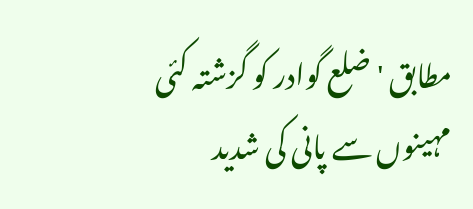مطابق 'ضلع گوادر کو گزشتہ کئی مہینوں سے پانی کی شدید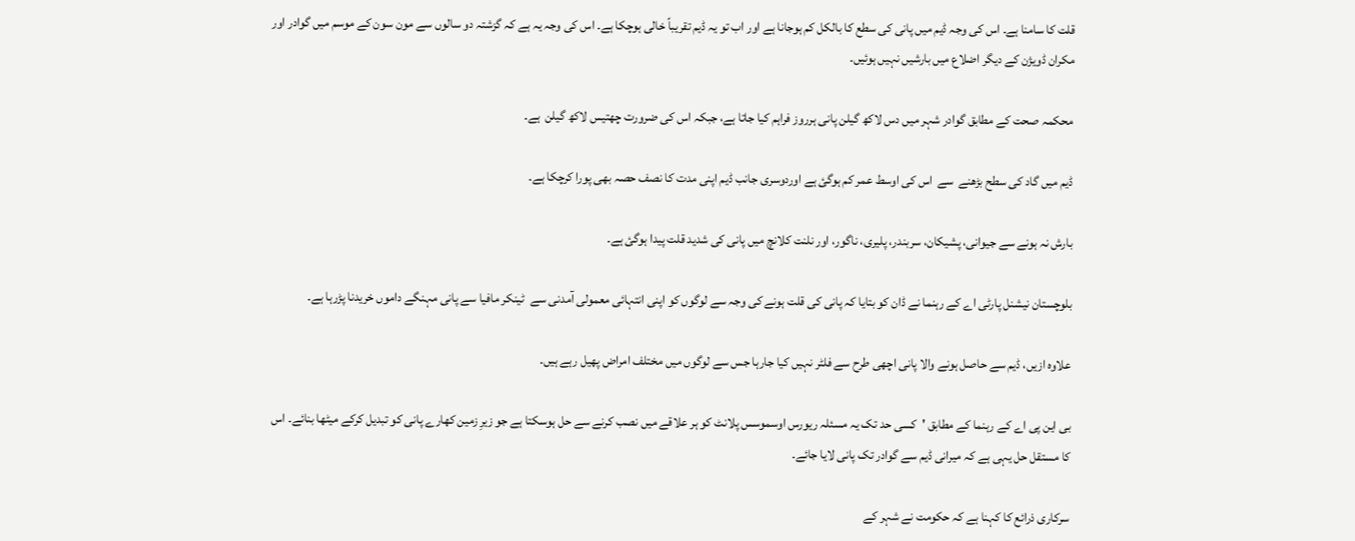قلت کا سامنا ہے۔ اس کی وجہ ڈیم میں پانی کی سطع کا بالکل کم ہوجانا ہے اور اب تو یہ ڈیم تقریباً خالی ہوچکا ہے۔ اس کی وجہ یہ ہے کہ گزشتہ دو سالوں سے مون سون کے موسم میں گوادر اور مکران ڈویژن کے دیگر اضلاع میں بارشیں نہیں ہوئیں۔

محکمہ صحت کے مطابق گوادر شہر میں دس لاکھ گیلن پانی ہرروز فراہم کیا جاتا ہے، جبکہ اس کی ضرورت چھتیس لاکھ گیلن  ہے۔

ڈیم میں گاد کی سطح بڑھنے  سے  اس کی اوسط عمر کم ہوگئ ہے اوردوسری جانب ڈیم اپنی مدت کا نصف حصہ بھی پورا کرچکا ہے۔

بارش نہ ہونے سے جیوانی، پشیکان، سربندر، پلیری، ناگور، اور نلنت کلانچ میں پانی کی شدید قلت پیدا ہوگئ ہے۔

بلوچستان نیشنل پارٹی اے کے رہنما نے ڈان کو بتایا کہ پانی کی قلت ہونے کی وجہ سے لوگوں کو اپنی انتہائی معمولی آمدنی سے  ٹینکر مافیا سے پانی مہنگے داموں خریدنا پڑرہا ہے۔

علاوہ ازیں، ڈیم سے حاصل ہونے والا پانی اچھی طرح سے فلٹر نہیں کیا جارہا جس سے لوگوں میں مختلف امراض پھیل رہے ہیں۔

بی این پی اے کے رہنما کے مطابق 'کسی حد تک یہ مسئلہ ریورس اوسموسس پلانٹ کو ہر علاقے میں نصب کرنے سے حل ہوسکتا ہے جو زیرِ زمین کھارے پانی کو تبدیل کرکے میٹھا بنائے۔ اس کا مستقل حل یہی ہے کہ میرانی ڈیم سے گوادر تک پانی لایا جائے۔

سرکاری ذرائع کا کہنا ہے کہ حکومت نے شہر کے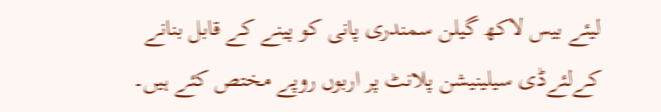لیئے بیس لاکھ گیلن سمندری پانی کو پینے کے قابل بنانے کےلئےڈی سیلینیشن پلانٹ پر اربوں روپے مختص کئے ہیں۔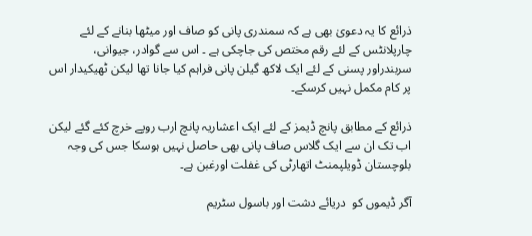ذرائع کا یہ دعویٰ بھی ہے کہ سمندری پانی کو صاف اور میٹھا بنانے کے لئے چارپلانٹس کے لئے رقم مختص کی جاچکی ہے ۔ اس سے گوادر، جیوانی، سربندراور پسنی کے لئے ایک لاکھ گیلن پانی فراہم کیا جانا تھا لیکن ٹھیکیدار اس پر کام مکمل نہیں کرسکے۔

ذرائع کے مطابق پانچ ڈیمز کے لئے ایک اعشاریہ پانچ ارب روپے خرچ کئے گئے لیکن اب تک ان سے ایک گلاس صاف پانی بھی حاصل نہیں ہوسکا جس کی وجہ بلوچستان ڈویلپمنٹ اتھارٹی کی غفلت اورغبن ہے۔

آگر ڈیموں کو  دریائے دشت اور باسول سٹریم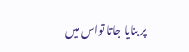پر بنایا جاتا تواس میں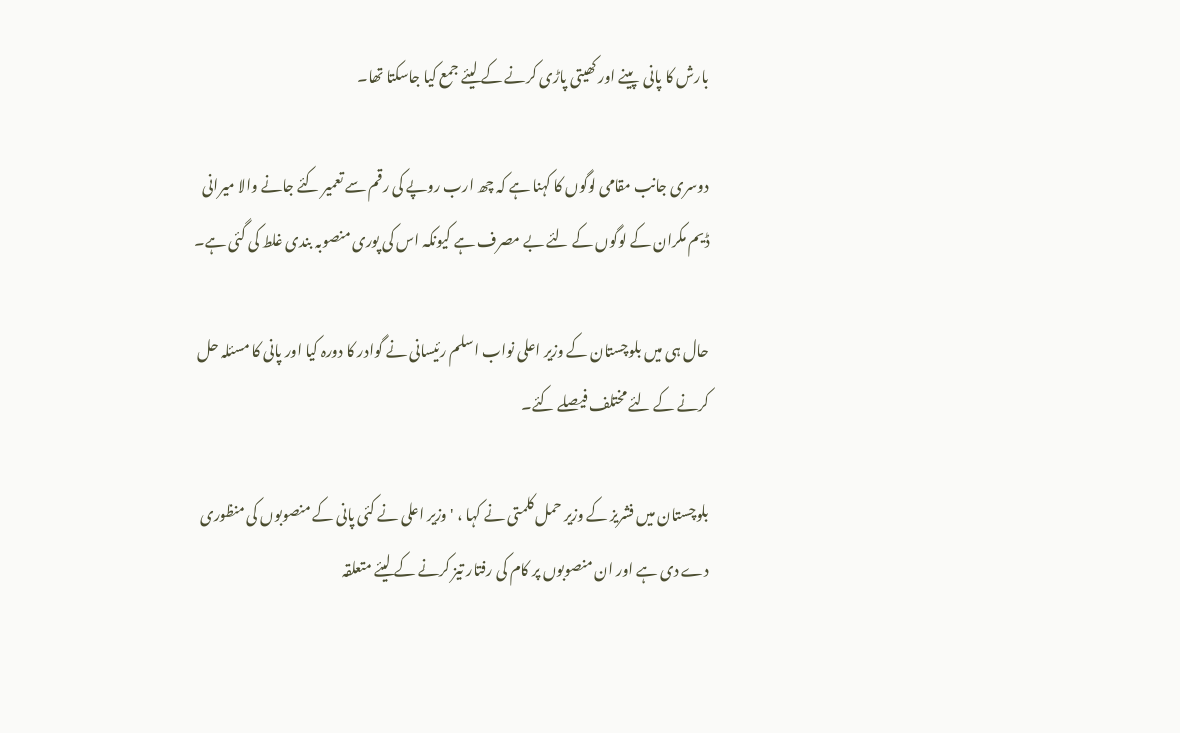بارش کا پانی  پینے اور کھیتی پاڑی کرنے کے لیئے جمع کیا جاسکتا تھا۔

دوسری جانب مقامی لوگوں کا کہنا ہے کہ چھ ارب روپے کی رقم سے تعمیر کئے جانے والا میرانی ڈیم مکران کے لوگوں کے لئے بے مصرف ہے کیونکہ اس کی پوری منصوبہ بندی غلط کی گئی ہے۔

حال ہی میں بلوچستان کے وزیر اعلی نواب اسلم رئیسانی نے گوادر کا دورہ کیا اور پانی کا مسئلہ حل کرنے کے لئے مختلف فیصلے کئے۔

بلوچستان میں فشریز کے وزیر حمل کلمتی نے کہا ، ' وزیر اعلی نے کئی پانی کے منصوبوں کی منظوری دے دی ہے اور ان منصوبوں پر کام کی رفتار تیز کرنے کے لیئے متعلقہ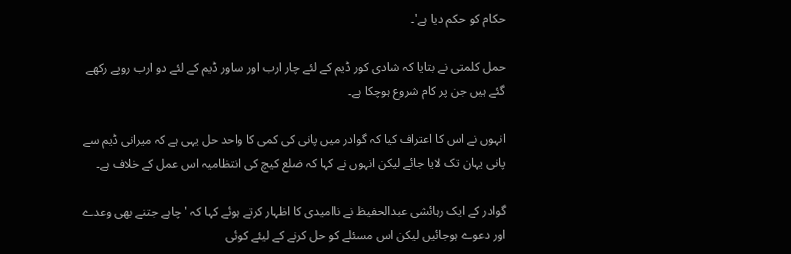حکام کو حکم دیا ہے'۔

حمل کلمتی نے بتایا کہ شادی کور ڈیم کے لئے چار ارب اور ساور ڈیم کے لئے دو ارب روپے رکھے گئے ہیں جن پر کام شروع ہوچکا ہے۔

انہوں نے اس کا اعتراف کیا کہ گوادر میں پانی کی کمی کا واحد حل یہی ہے کہ میرانی ڈیم سے پانی یہان تک لایا جائے لیکن انہوں نے کہا کہ ضلع کیچ کی انتظامیہ اس عمل کے خلاف ہے۔

گوادر کے ایک رہائشی عبدالحفیظ نے ناامیدی کا اظہار کرتے ہوئے کہا کہ 'چاہے جتنے بھی وعدے اور دعوے ہوجائیں لیکن اس مسئلے کو حل کرنے کے لیئے کوئی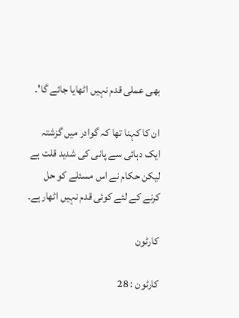بھی عملی قدم نہیں اٹھایا جائے گا'۔

ان کا کہنا تھا کہ گوادر میں گزشتہ ایک دہائی سے پانی کی شدید قلت ہے لیکن حکام نے اس مسئلے کو حل کرنے کے لئے کوئی قدم نہیں اٹھارہے۔

کارٹون

کارٹون : 28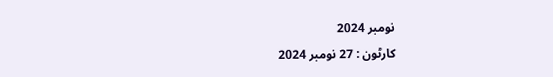نومبر 2024
کارٹون : 27 نومبر 2024